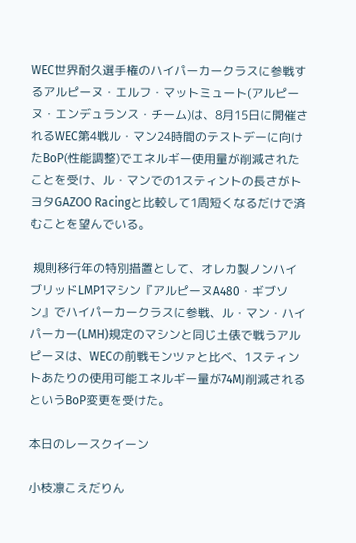WEC世界耐久選手権のハイパーカークラスに参戦するアルピーヌ・エルフ・マットミュート(アルピーヌ・エンデュランス・チーム)は、8月15日に開催されるWEC第4戦ル・マン24時間のテストデーに向けたBoP(性能調整)でエネルギー使用量が削減されたことを受け、ル・マンでの1スティントの長さがトヨタGAZOO Racingと比較して1周短くなるだけで済むことを望んでいる。

 規則移行年の特別措置として、オレカ製ノンハイブリッドLMP1マシン『アルピーヌA480・ギブソン』でハイパーカークラスに参戦、ル・マン・ハイパーカー(LMH)規定のマシンと同じ土俵で戦うアルピーヌは、WECの前戦モンツァと比べ、1スティントあたりの使用可能エネルギー量が74MJ削減されるというBoP変更を受けた。

本日のレースクイーン

小枝凛こえだりん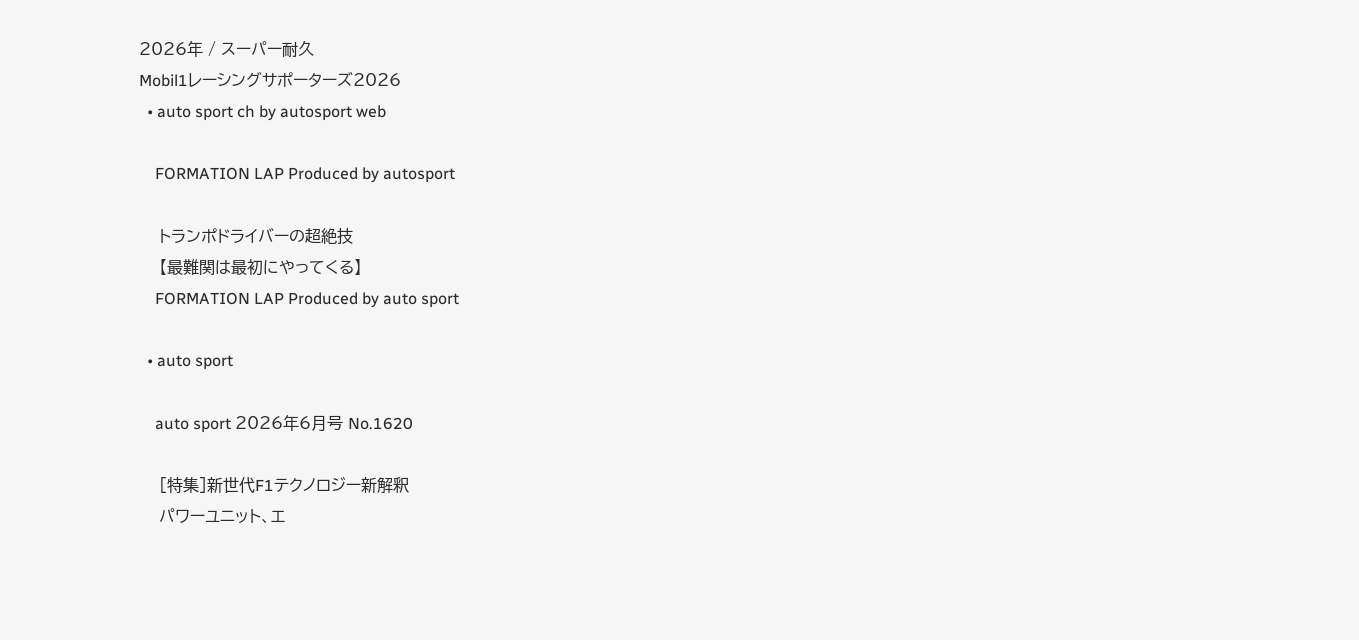2026年 / スーパー耐久
Mobil1レーシングサポーターズ2026
  • auto sport ch by autosport web

    FORMATION LAP Produced by autosport

    トランポドライバーの超絶技
    【最難関は最初にやってくる】
    FORMATION LAP Produced by auto sport

  • auto sport

    auto sport 2026年6月号 No.1620

    [特集]新世代F1テクノロジー新解釈
    パワーユニット、エ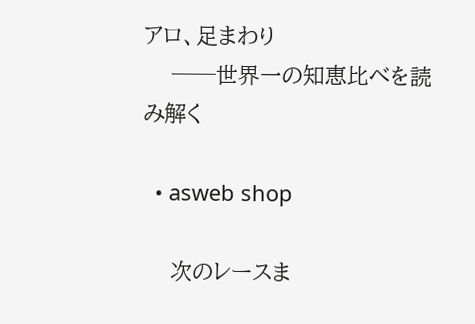アロ、足まわり
    ──世界一の知恵比べを読み解く

  • asweb shop

    次のレースま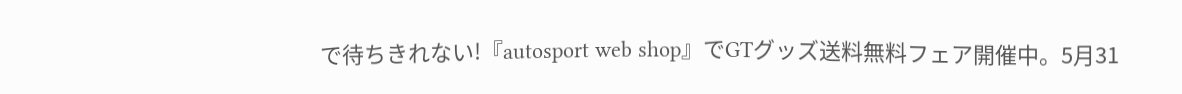で待ちきれない!『autosport web shop』でGTグッズ送料無料フェア開催中。5月31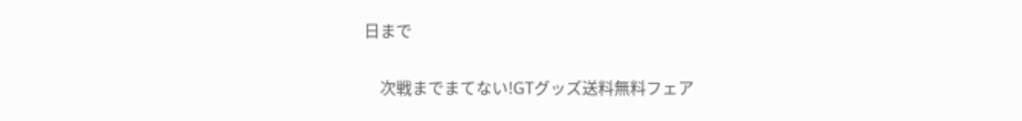日まで

    次戦までまてない!GTグッズ送料無料フェア